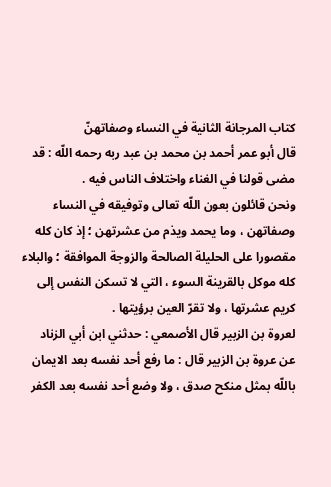كتاب المرجانة الثانية في النساء وصفاتهنّ
قال أبو عمر أحمد بن محمد بن عبد ربه رحمه اللّه : قد مضى قولنا في الغناء واختلاف الناس فيه .
ونحن قائلون بعون اللّه تعالى وتوفيقه في النساء وصفاتهن ، وما يحمد ويذم من عشرتهن ؛ إذ كان كله مقصورا على الحليلة الصالحة والزوجة الموافقة ؛ والبلاء كله موكل بالقرينة السوء ، التي لا تسكن النفس إلى كريم عشرتها ، ولا تقرّ العين برؤيتها .
لعروة بن الزبير قال الأصمعي : حدثني ابن أبي الزناد عن عروة بن الزبير قال : ما رفع أحد نفسه بعد الايمان باللّه بمثل منكح صدق ، ولا وضع أحد نفسه بعد الكفر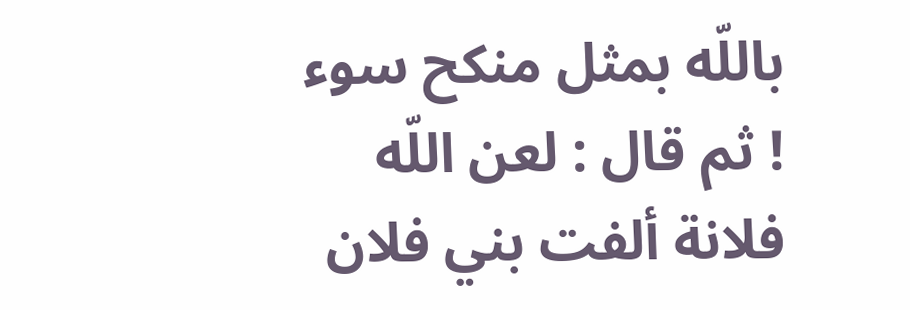باللّه بمثل منكح سوء ! ثم قال : لعن اللّه فلانة ألفت بني فلان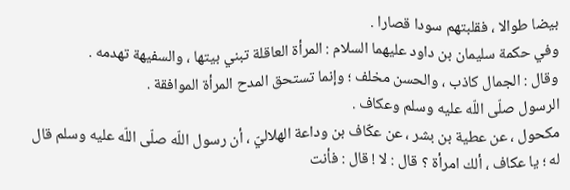بيضا طوالا ، فقلبتهم سودا قصارا .
وفي حكمة سليمان بن داود عليهما السلام : المرأة العاقلة تبني بيتها ، والسفيهة تهدمه .
وقال : الجمال كاذب ، والحسن مخلف ؛ وإنما تستحق المدح المرأة الموافقة .
الرسول صلّى اللّه عليه وسلم وعكاف .
مكحول ، عن عطية بن بشر ، عن عكّاف بن وداعة الهلاليّ ، أن رسول اللّه صلّى اللّه عليه وسلم قال له ؛ يا عكاف ، ألك امرأة ؟ قال : لا ! قال : فأنت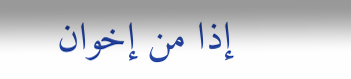إذا من إخوان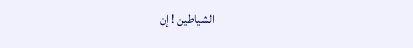الشياطين ! إن